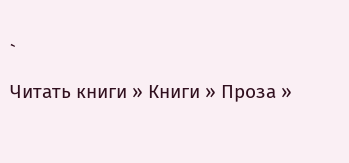`
Читать книги » Книги » Проза »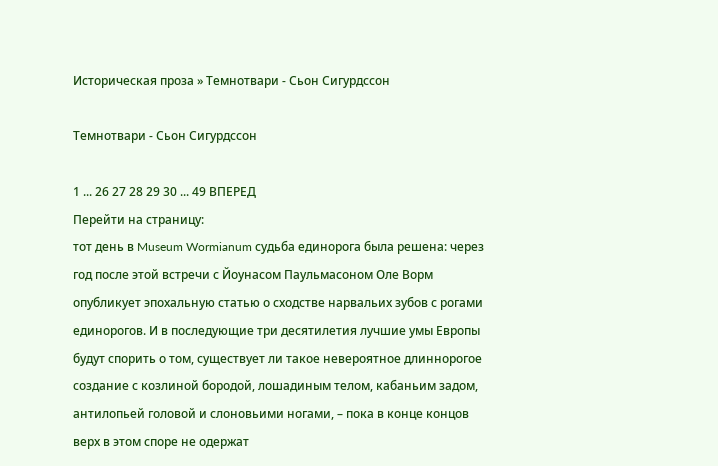Историческая проза » Темнотвари - Сьон Сигурдссон

Темнотвари - Сьон Сигурдссон

1 ... 26 27 28 29 30 ... 49 ВПЕРЕД
Перейти на страницу:
тот день в Museum Wormianum судьба единорога была решена: через год после этой встречи с Йоунасом Паульмасоном Оле Ворм опубликует эпохальную статью о сходстве нарвальих зубов с рогами единорогов. И в последующие три десятилетия лучшие умы Европы будут спорить о том, существует ли такое невероятное длиннорогое создание с козлиной бородой, лошадиным телом, кабаньим задом, антилопьей головой и слоновьими ногами, – пока в конце концов верх в этом споре не одержат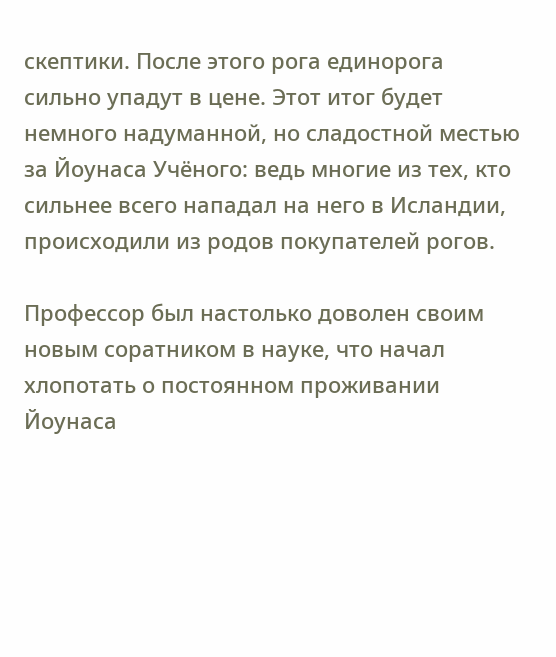скептики. После этого рога единорога сильно упадут в цене. Этот итог будет немного надуманной, но сладостной местью за Йоунаса Учёного: ведь многие из тех, кто сильнее всего нападал на него в Исландии, происходили из родов покупателей рогов.

Профессор был настолько доволен своим новым соратником в науке, что начал хлопотать о постоянном проживании Йоунаса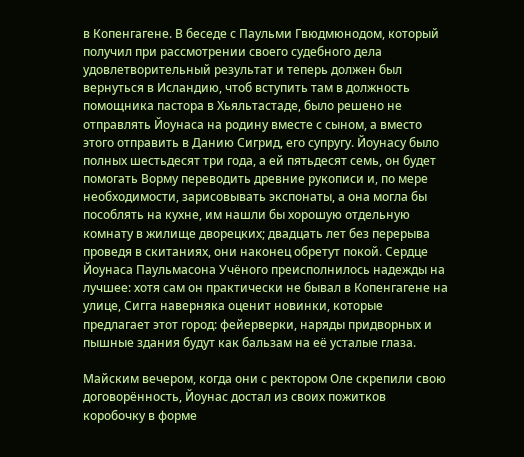в Копенгагене. В беседе с Паульми Гвюдмюнодом, который получил при рассмотрении своего судебного дела удовлетворительный результат и теперь должен был вернуться в Исландию, чтоб вступить там в должность помощника пастора в Хьяльтастаде, было решено не отправлять Йоунаса на родину вместе с сыном, а вместо этого отправить в Данию Сигрид, его супругу. Йоунасу было полных шестьдесят три года, а ей пятьдесят семь, он будет помогать Ворму переводить древние рукописи и, по мере необходимости, зарисовывать экспонаты, а она могла бы пособлять на кухне, им нашли бы хорошую отдельную комнату в жилище дворецких; двадцать лет без перерыва проведя в скитаниях, они наконец обретут покой. Сердце Йоунаса Паульмасона Учёного преисполнилось надежды на лучшее: хотя сам он практически не бывал в Копенгагене на улице, Сигга наверняка оценит новинки, которые предлагает этот город: фейерверки, наряды придворных и пышные здания будут как бальзам на её усталые глаза.

Майским вечером, когда они с ректором Оле скрепили свою договорённость, Йоунас достал из своих пожитков коробочку в форме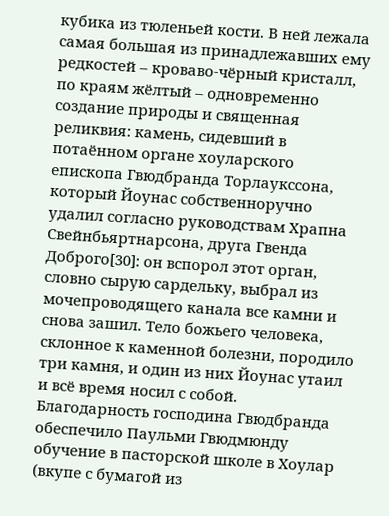кубика из тюленьей кости. В ней лежала самая большая из принадлежавших ему редкостей – кроваво-чёрный кристалл, по краям жёлтый – одновременно создание природы и священная реликвия: камень, сидевший в потаённом органе хоуларского епископа Гвюдбранда Торлаукссона, который Йоунас собственноручно удалил согласно руководствам Храпна Свейнбьяртнарсона, друга Гвенда Доброго[30]: он вспорол этот орган, словно сырую сардельку, выбрал из мочепроводящего канала все камни и снова зашил. Тело божьего человека, склонное к каменной болезни, породило три камня, и один из них Йоунас утаил и всё время носил с собой. Благодарность господина Гвюдбранда обеспечило Паульми Гвюдмюнду обучение в пасторской школе в Хоулар (вкупе с бумагой из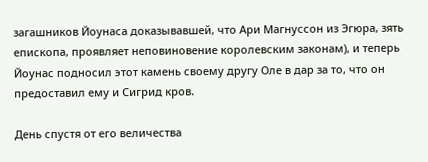загашников Йоунаса доказывавшей, что Ари Магнуссон из Эгюра, зять епископа, проявляет неповиновение королевским законам), и теперь Йоунас подносил этот камень своему другу Оле в дар за то, что он предоставил ему и Сигрид кров.

День спустя от его величества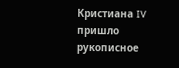Кристиана IV пришло рукописное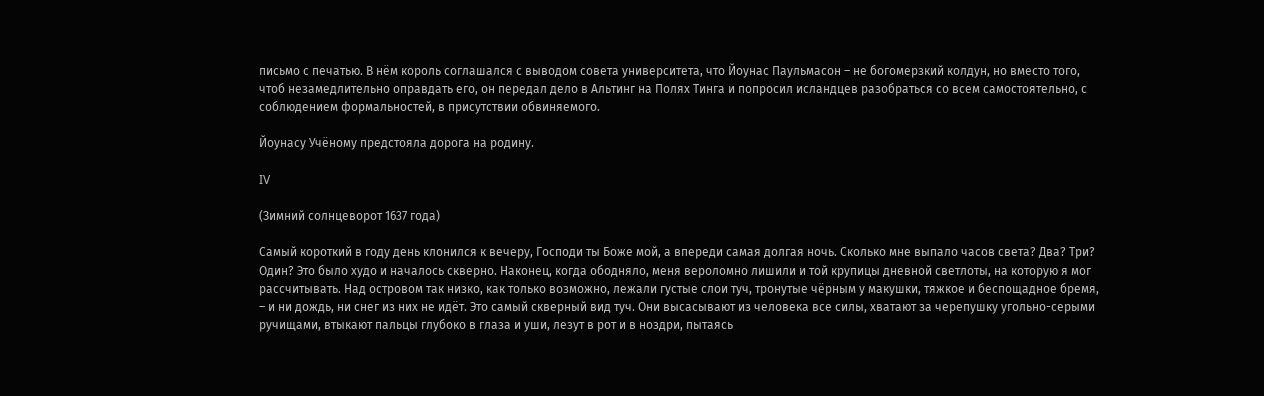письмо с печатью. В нём король соглашался с выводом совета университета, что Йоунас Паульмасон – не богомерзкий колдун, но вместо того, чтоб незамедлительно оправдать его, он передал дело в Альтинг на Полях Тинга и попросил исландцев разобраться со всем самостоятельно, с соблюдением формальностей, в присутствии обвиняемого.

Йоунасу Учёному предстояла дорога на родину.

IV

(Зимний солнцеворот 1637 года)

Самый короткий в году день клонился к вечеру, Господи ты Боже мой, а впереди самая долгая ночь. Сколько мне выпало часов света? Два? Три? Один? Это было худо и началось скверно. Наконец, когда ободняло, меня вероломно лишили и той крупицы дневной светлоты, на которую я мог рассчитывать. Над островом так низко, как только возможно, лежали густые слои туч, тронутые чёрным у макушки, тяжкое и беспощадное бремя, – и ни дождь, ни снег из них не идёт. Это самый скверный вид туч. Они высасывают из человека все силы, хватают за черепушку угольно-серыми ручищами, втыкают пальцы глубоко в глаза и уши, лезут в рот и в ноздри, пытаясь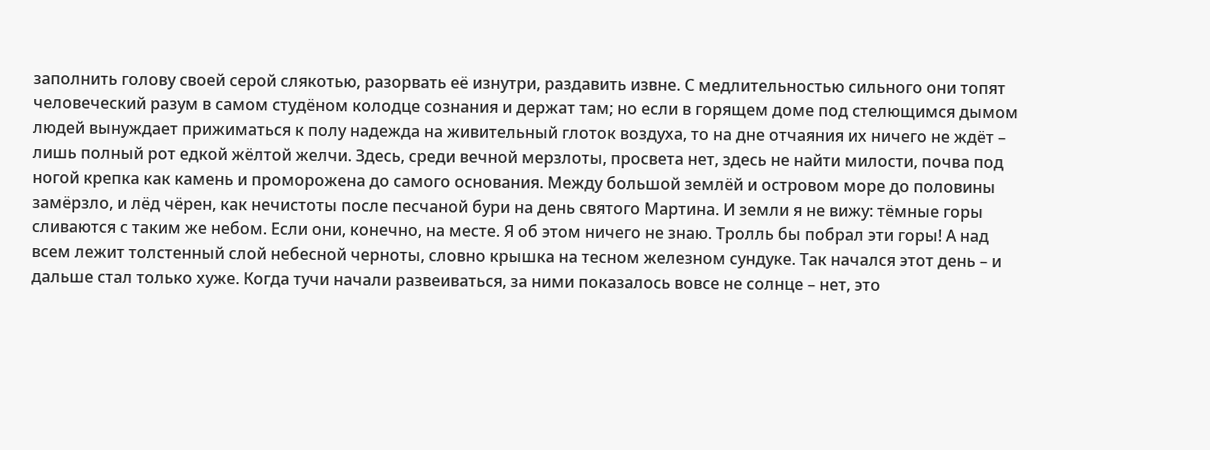заполнить голову своей серой слякотью, разорвать её изнутри, раздавить извне. С медлительностью сильного они топят человеческий разум в самом студёном колодце сознания и держат там; но если в горящем доме под стелющимся дымом людей вынуждает прижиматься к полу надежда на живительный глоток воздуха, то на дне отчаяния их ничего не ждёт – лишь полный рот едкой жёлтой желчи. Здесь, среди вечной мерзлоты, просвета нет, здесь не найти милости, почва под ногой крепка как камень и проморожена до самого основания. Между большой землёй и островом море до половины замёрзло, и лёд чёрен, как нечистоты после песчаной бури на день святого Мартина. И земли я не вижу: тёмные горы сливаются с таким же небом. Если они, конечно, на месте. Я об этом ничего не знаю. Тролль бы побрал эти горы! А над всем лежит толстенный слой небесной черноты, словно крышка на тесном железном сундуке. Так начался этот день – и дальше стал только хуже. Когда тучи начали развеиваться, за ними показалось вовсе не солнце – нет, это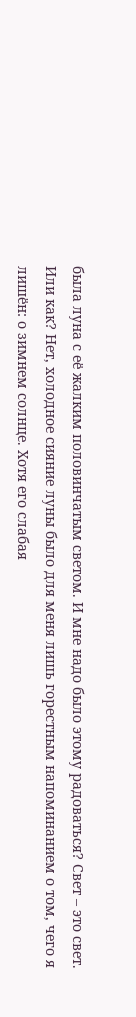была луна с её жалким половинчатым светом. И мне надо было этому радоваться? Свет – это свет. Или как? Нет, холодное сияние луны было для меня лишь горестным напоминанием о том, чего я лишён: о зимнем солнце. Хотя его слабая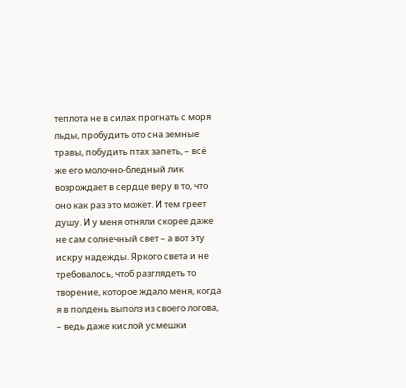теплота не в силах прогнать с моря льды, пробудить ото сна земные травы, побудить птах запеть, – всё же его молочно-бледный лик возрождает в сердце веру в то, что оно как раз это может. И тем греет душу. И у меня отняли скорее даже не сам солнечный свет – а вот эту искру надежды. Яркого света и не требовалось, чтоб разглядеть то творение, которое ждало меня, когда я в полдень выполз из своего логова, – ведь даже кислой усмешки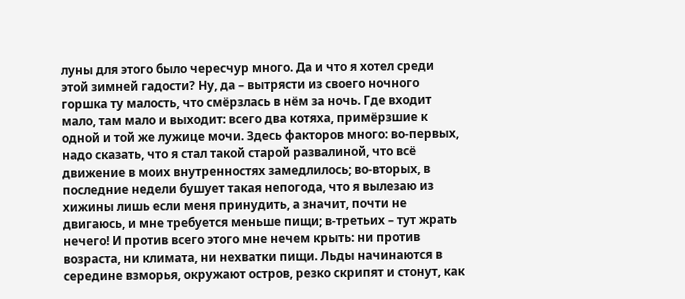луны для этого было чересчур много. Да и что я хотел среди этой зимней гадости? Ну, да – вытрясти из своего ночного горшка ту малость, что смёрзлась в нём за ночь. Где входит мало, там мало и выходит: всего два котяха, примёрзшие к одной и той же лужице мочи. Здесь факторов много: во-первых, надо сказать, что я стал такой старой развалиной, что всё движение в моих внутренностях замедлилось; во-вторых, в последние недели бушует такая непогода, что я вылезаю из хижины лишь если меня принудить, а значит, почти не двигаюсь, и мне требуется меньше пищи; в-третьих – тут жрать нечего! И против всего этого мне нечем крыть: ни против возраста, ни климата, ни нехватки пищи. Льды начинаются в середине взморья, окружают остров, резко скрипят и стонут, как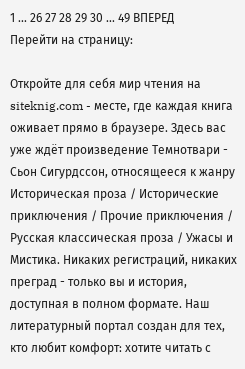1 ... 26 27 28 29 30 ... 49 ВПЕРЕД
Перейти на страницу:

Откройте для себя мир чтения на siteknig.com - месте, где каждая книга оживает прямо в браузере. Здесь вас уже ждёт произведение Темнотвари - Сьон Сигурдссон, относящееся к жанру Историческая проза / Исторические приключения / Прочие приключения / Русская классическая проза / Ужасы и Мистика. Никаких регистраций, никаких преград - только вы и история, доступная в полном формате. Наш литературный портал создан для тех, кто любит комфорт: хотите читать с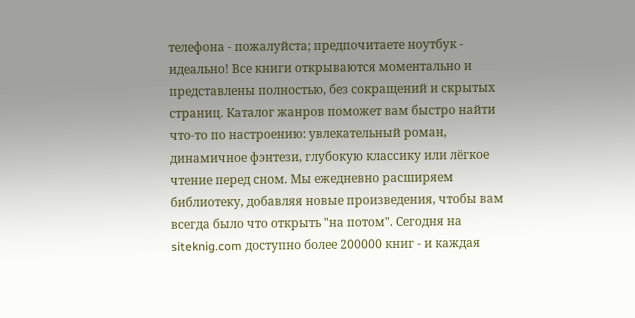телефона - пожалуйста; предпочитаете ноутбук - идеально! Все книги открываются моментально и представлены полностью, без сокращений и скрытых страниц. Каталог жанров поможет вам быстро найти что-то по настроению: увлекательный роман, динамичное фэнтези, глубокую классику или лёгкое чтение перед сном. Мы ежедневно расширяем библиотеку, добавляя новые произведения, чтобы вам всегда было что открыть "на потом". Сегодня на siteknig.com доступно более 200000 книг - и каждая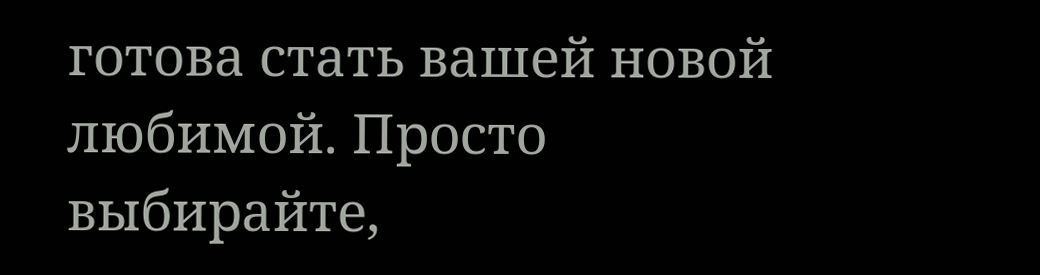готова стать вашей новой любимой. Просто выбирайте,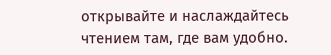открывайте и наслаждайтесь чтением там, где вам удобно.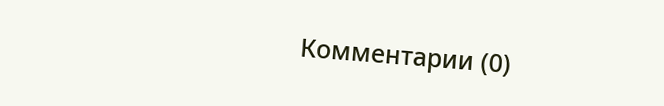Комментарии (0)